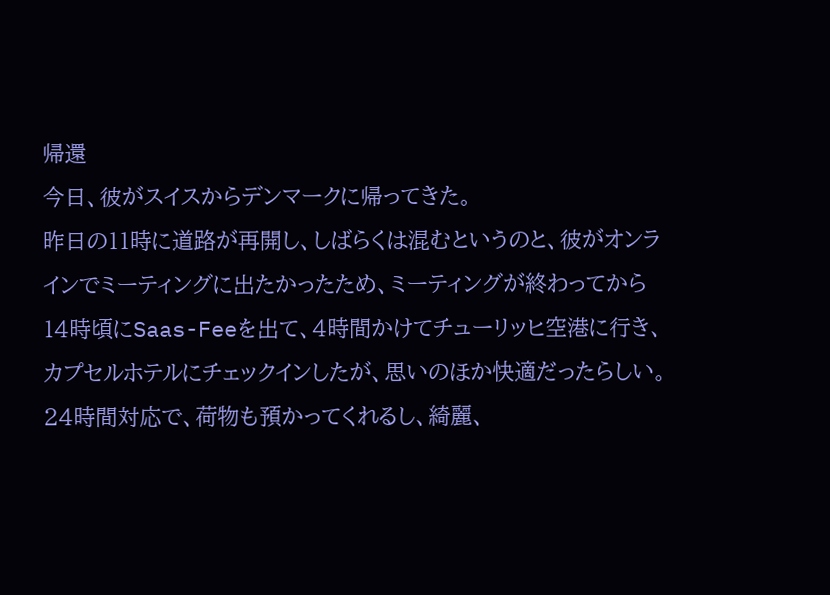帰還
今日、彼がスイスからデンマークに帰ってきた。
昨日の11時に道路が再開し、しばらくは混むというのと、彼がオンラインでミーティングに出たかったため、ミーティングが終わってから14時頃にSaas-Feeを出て、4時間かけてチューリッヒ空港に行き、カプセルホテルにチェックインしたが、思いのほか快適だったらしい。24時間対応で、荷物も預かってくれるし、綺麗、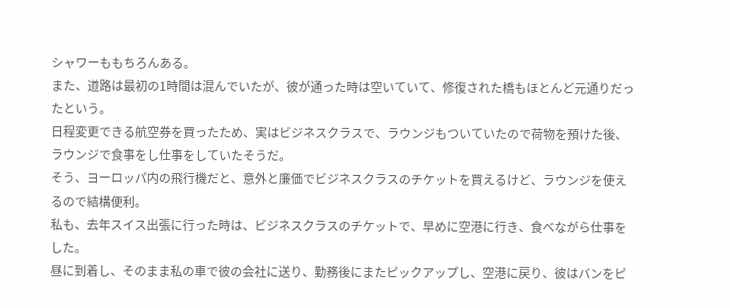シャワーももちろんある。
また、道路は最初の1時間は混んでいたが、彼が通った時は空いていて、修復された橋もほとんど元通りだったという。
日程変更できる航空券を買ったため、実はビジネスクラスで、ラウンジもついていたので荷物を預けた後、ラウンジで食事をし仕事をしていたそうだ。
そう、ヨーロッパ内の飛行機だと、意外と廉価でビジネスクラスのチケットを買えるけど、ラウンジを使えるので結構便利。
私も、去年スイス出張に行った時は、ビジネスクラスのチケットで、早めに空港に行き、食べながら仕事をした。
昼に到着し、そのまま私の車で彼の会社に送り、勤務後にまたピックアップし、空港に戻り、彼はバンをピ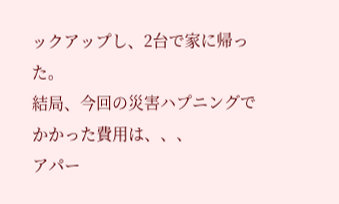ックアップし、2台で家に帰った。
結局、今回の災害ハプニングでかかった費用は、、、
アパー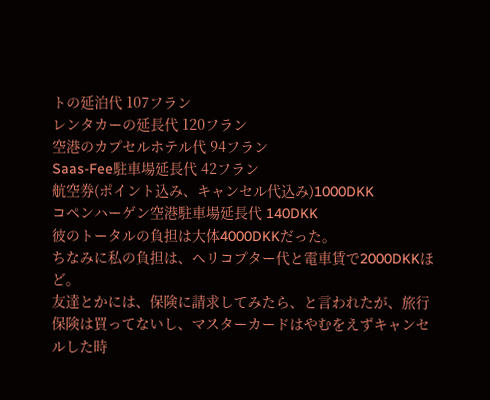トの延泊代 107フラン
レンタカーの延長代 120フラン
空港のカプセルホテル代 94フラン
Saas-Fee駐車場延長代 42フラン
航空券(ポイント込み、キャンセル代込み)1000DKK
コペンハーゲン空港駐車場延長代 140DKK
彼のトータルの負担は大体4000DKKだった。
ちなみに私の負担は、ヘリコプター代と電車賃で2000DKKほど。
友達とかには、保険に請求してみたら、と言われたが、旅行保険は買ってないし、マスターカードはやむをえずキャンセルした時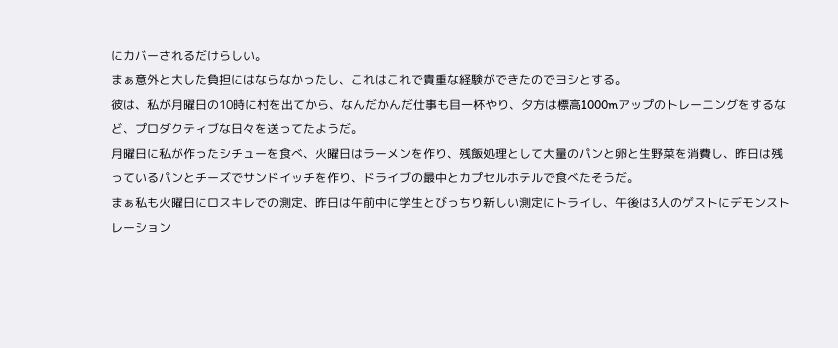にカバーされるだけらしい。
まぁ意外と大した負担にはならなかったし、これはこれで貴重な経験ができたのでヨシとする。
彼は、私が月曜日の10時に村を出てから、なんだかんだ仕事も目一杯やり、夕方は標高1000mアップのトレーニングをするなど、プロダクティブな日々を送ってたようだ。
月曜日に私が作ったシチューを食べ、火曜日はラーメンを作り、残飯処理として大量のパンと卵と生野菜を消費し、昨日は残っているパンとチーズでサンドイッチを作り、ドライブの最中とカプセルホテルで食べたそうだ。
まぁ私も火曜日にロスキレでの測定、昨日は午前中に学生とびっちり新しい測定にトライし、午後は3人のゲストにデモンストレーション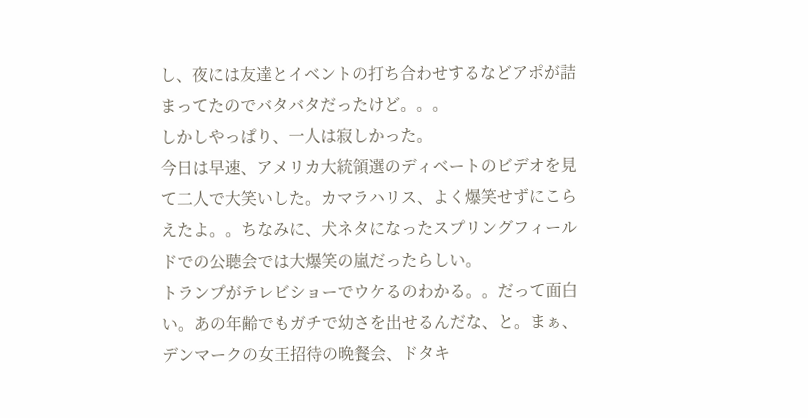し、夜には友達とイベントの打ち合わせするなどアポが詰まってたのでバタバタだったけど。。。
しかしやっぱり、一人は寂しかった。
今日は早速、アメリカ大統領選のディベートのビデオを見て二人で大笑いした。カマラハリス、よく爆笑せずにこらえたよ。。ちなみに、犬ネタになったスプリングフィールドでの公聴会では大爆笑の嵐だったらしい。
トランプがテレビショーでウケるのわかる。。だって面白い。あの年齢でもガチで幼さを出せるんだな、と。まぁ、デンマークの女王招待の晩餐会、ドタキ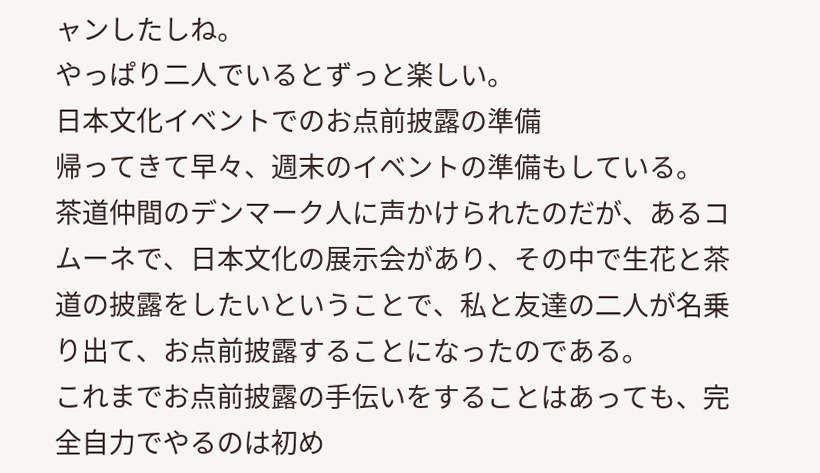ャンしたしね。
やっぱり二人でいるとずっと楽しい。
日本文化イベントでのお点前披露の準備
帰ってきて早々、週末のイベントの準備もしている。
茶道仲間のデンマーク人に声かけられたのだが、あるコムーネで、日本文化の展示会があり、その中で生花と茶道の披露をしたいということで、私と友達の二人が名乗り出て、お点前披露することになったのである。
これまでお点前披露の手伝いをすることはあっても、完全自力でやるのは初め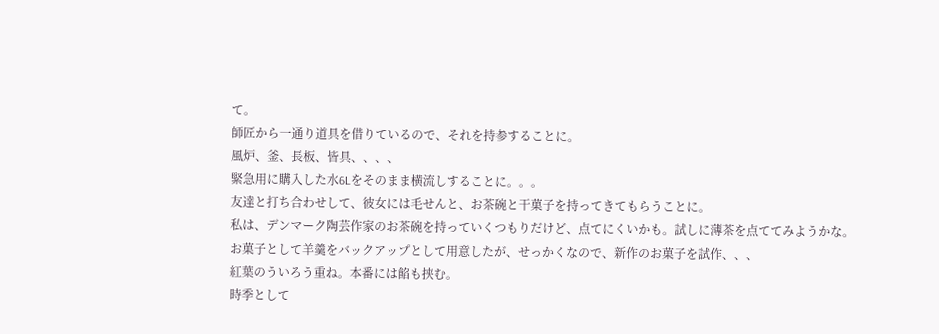て。
師匠から一通り道具を借りているので、それを持参することに。
風炉、釜、長板、皆具、、、、
緊急用に購入した水6Lをそのまま横流しすることに。。。
友達と打ち合わせして、彼女には毛せんと、お茶碗と干菓子を持ってきてもらうことに。
私は、デンマーク陶芸作家のお茶碗を持っていくつもりだけど、点てにくいかも。試しに薄茶を点ててみようかな。
お菓子として羊羹をバックアップとして用意したが、せっかくなので、新作のお菓子を試作、、、
紅葉のういろう重ね。本番には餡も挟む。
時季として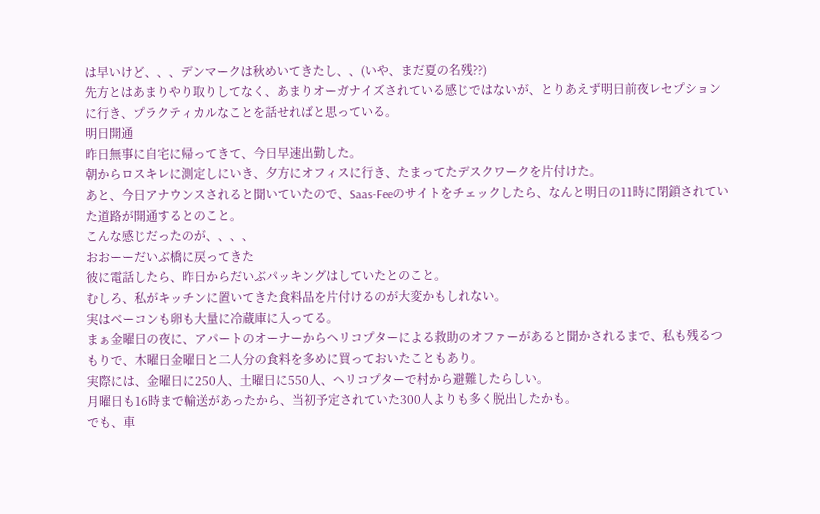は早いけど、、、デンマークは秋めいてきたし、、(いや、まだ夏の名残??)
先方とはあまりやり取りしてなく、あまりオーガナイズされている感じではないが、とりあえず明日前夜レセプションに行き、プラクティカルなことを話せればと思っている。
明日開通
昨日無事に自宅に帰ってきて、今日早速出勤した。
朝からロスキレに測定しにいき、夕方にオフィスに行き、たまってたデスクワークを片付けた。
あと、今日アナウンスされると聞いていたので、Saas-Feeのサイトをチェックしたら、なんと明日の11時に閉鎖されていた道路が開通するとのこと。
こんな感じだったのが、、、、
おおーーだいぶ橋に戻ってきた
彼に電話したら、昨日からだいぶパッキングはしていたとのこと。
むしろ、私がキッチンに置いてきた食料品を片付けるのが大変かもしれない。
実はベーコンも卵も大量に冷蔵庫に入ってる。
まぁ金曜日の夜に、アパートのオーナーからヘリコプターによる救助のオファーがあると聞かされるまで、私も残るつもりで、木曜日金曜日と二人分の食料を多めに買っておいたこともあり。
実際には、金曜日に250人、土曜日に550人、ヘリコプターで村から避難したらしい。
月曜日も16時まで輸送があったから、当初予定されていた300人よりも多く脱出したかも。
でも、車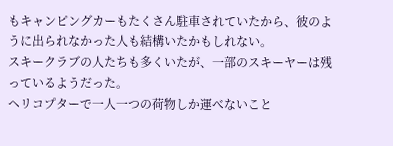もキャンピングカーもたくさん駐車されていたから、彼のように出られなかった人も結構いたかもしれない。
スキークラブの人たちも多くいたが、一部のスキーヤーは残っているようだった。
ヘリコプターで一人一つの荷物しか運べないこと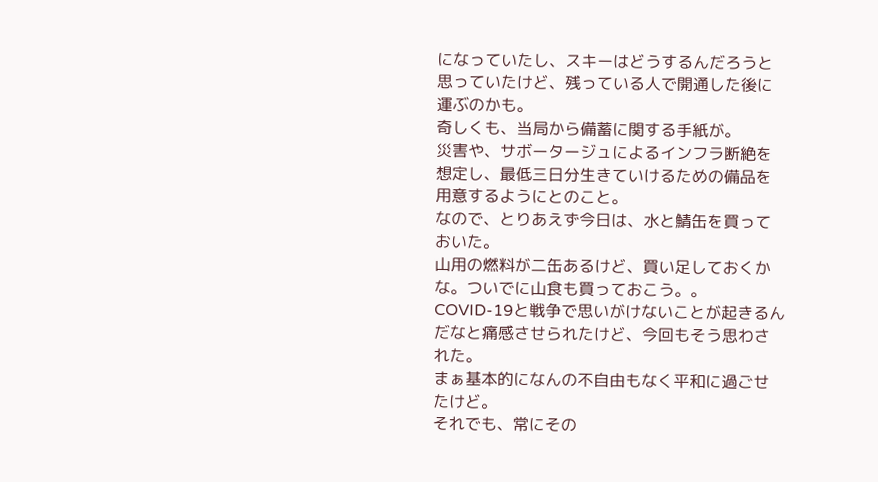になっていたし、スキーはどうするんだろうと思っていたけど、残っている人で開通した後に運ぶのかも。
奇しくも、当局から備蓄に関する手紙が。
災害や、サボータージュによるインフラ断絶を想定し、最低三日分生きていけるための備品を用意するようにとのこと。
なので、とりあえず今日は、水と鯖缶を買っておいた。
山用の燃料が二缶あるけど、買い足しておくかな。ついでに山食も買っておこう。。
COVID-19と戦争で思いがけないことが起きるんだなと痛感させられたけど、今回もそう思わされた。
まぁ基本的になんの不自由もなく平和に過ごせたけど。
それでも、常にその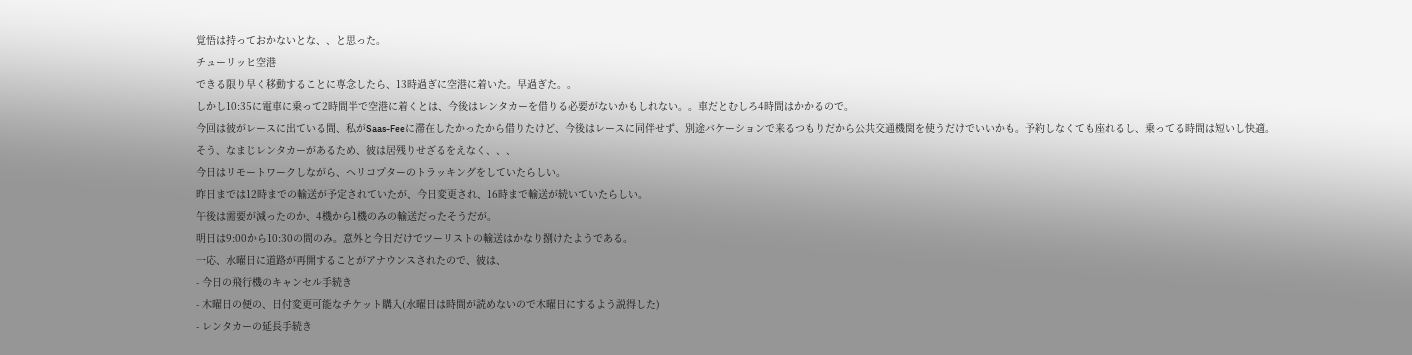覚悟は持っておかないとな、、と思った。
チューリッヒ空港
できる限り早く移動することに専念したら、13時過ぎに空港に着いた。早過ぎた。。
しかし10:35に電車に乗って2時間半で空港に着くとは、今後はレンタカーを借りる必要がないかもしれない。。車だとむしろ4時間はかかるので。
今回は彼がレースに出ている間、私がSaas-Feeに滞在したかったから借りたけど、今後はレースに同伴せず、別途バケーションで来るつもりだから公共交通機関を使うだけでいいかも。予約しなくても座れるし、乗ってる時間は短いし快適。
そう、なまじレンタカーがあるため、彼は居残りせざるをえなく、、、
今日はリモートワークしながら、ヘリコプターのトラッキングをしていたらしい。
昨日までは12時までの輸送が予定されていたが、今日変更され、16時まで輸送が続いていたらしい。
午後は需要が減ったのか、4機から1機のみの輸送だったそうだが。
明日は9:00から10:30の間のみ。意外と今日だけでツーリストの輸送はかなり捌けたようである。
一応、水曜日に道路が再開することがアナウンスされたので、彼は、
- 今日の飛行機のキャンセル手続き
- 木曜日の便の、日付変更可能なチケット購入(水曜日は時間が読めないので木曜日にするよう説得した)
- レンタカーの延長手続き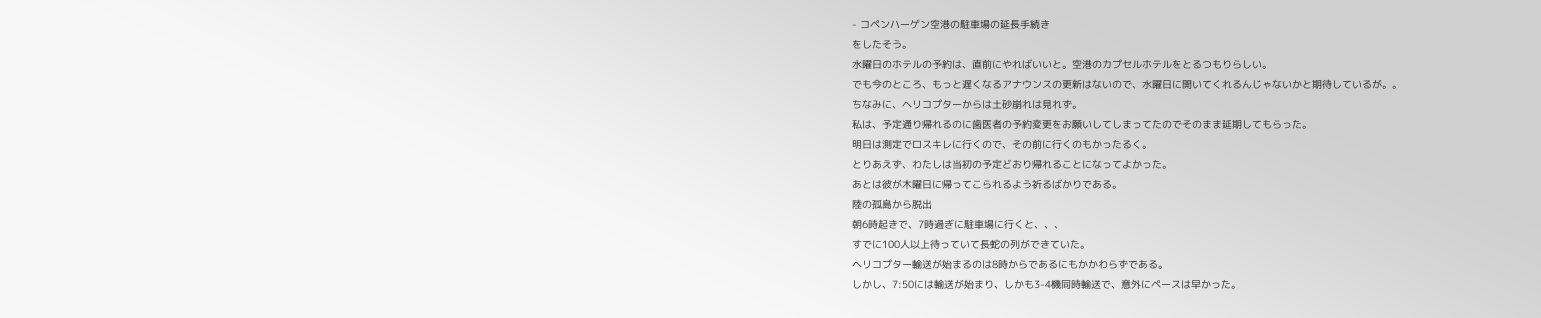- コペンハーゲン空港の駐車場の延長手続き
をしたそう。
水曜日のホテルの予約は、直前にやればいいと。空港のカプセルホテルをとるつもりらしい。
でも今のところ、もっと遅くなるアナウンスの更新はないので、水曜日に開いてくれるんじゃないかと期待しているが。。
ちなみに、ヘリコプターからは土砂崩れは見れず。
私は、予定通り帰れるのに歯医者の予約変更をお願いしてしまってたのでそのまま延期してもらった。
明日は測定でロスキレに行くので、その前に行くのもかったるく。
とりあえず、わたしは当初の予定どおり帰れることになってよかった。
あとは彼が木曜日に帰ってこられるよう祈るばかりである。
陸の孤島から脱出
朝6時起きで、7時過ぎに駐車場に行くと、、、
すでに100人以上待っていて長蛇の列ができていた。
ヘリコプター輸送が始まるのは8時からであるにもかかわらずである。
しかし、7:50には輸送が始まり、しかも3-4機同時輸送で、意外にペースは早かった。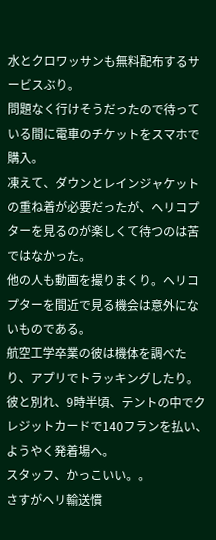水とクロワッサンも無料配布するサービスぶり。
問題なく行けそうだったので待っている間に電車のチケットをスマホで購入。
凍えて、ダウンとレインジャケットの重ね着が必要だったが、ヘリコプターを見るのが楽しくて待つのは苦ではなかった。
他の人も動画を撮りまくり。ヘリコプターを間近で見る機会は意外にないものである。
航空工学卒業の彼は機体を調べたり、アプリでトラッキングしたり。
彼と別れ、9時半頃、テントの中でクレジットカードで140フランを払い、ようやく発着場へ。
スタッフ、かっこいい。。
さすがヘリ輸送慣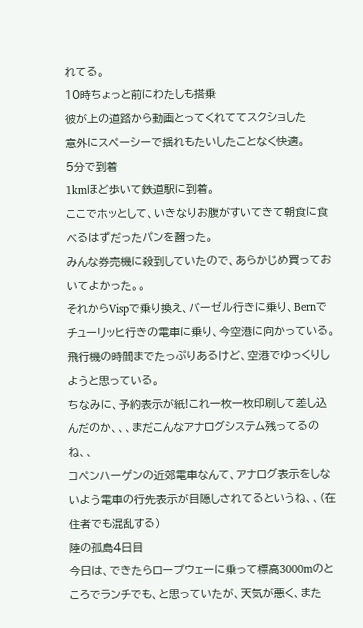れてる。
10時ちょっと前にわたしも搭乗
彼が上の道路から動画とってくれててスクショした
意外にスペーシーで揺れもたいしたことなく快適。
5分で到着
1kmほど歩いて鉄道駅に到着。
ここでホッとして、いきなりお腹がすいてきて朝食に食べるはずだったパンを齧った。
みんな券売機に殺到していたので、あらかじめ買っておいてよかった。。
それからVispで乗り換え、バーゼル行きに乗り、Bernでチューリッヒ行きの電車に乗り、今空港に向かっている。
飛行機の時間までたっぷりあるけど、空港でゆっくりしようと思っている。
ちなみに、予約表示が紙!これ一枚一枚印刷して差し込んだのか、、、まだこんなアナログシステム残ってるのね、、
コペンハーゲンの近郊電車なんて、アナログ表示をしないよう電車の行先表示が目隠しされてるというね、、(在住者でも混乱する)
陸の孤島4日目
今日は、できたらロープウェーに乗って標高3000mのところでランチでも、と思っていたが、天気が悪く、また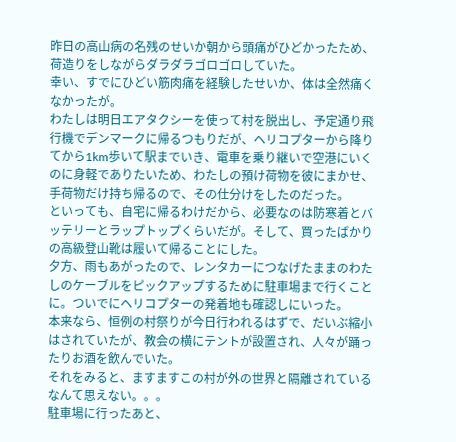昨日の高山病の名残のせいか朝から頭痛がひどかったため、荷造りをしながらダラダラゴロゴロしていた。
幸い、すでにひどい筋肉痛を経験したせいか、体は全然痛くなかったが。
わたしは明日エアタクシーを使って村を脱出し、予定通り飛行機でデンマークに帰るつもりだが、ヘリコプターから降りてから1km歩いて駅までいき、電車を乗り継いで空港にいくのに身軽でありたいため、わたしの預け荷物を彼にまかせ、手荷物だけ持ち帰るので、その仕分けをしたのだった。
といっても、自宅に帰るわけだから、必要なのは防寒着とバッテリーとラップトップくらいだが。そして、買ったばかりの高級登山靴は履いて帰ることにした。
夕方、雨もあがったので、レンタカーにつなげたままのわたしのケーブルをピックアップするために駐車場まで行くことに。ついでにヘリコプターの発着地も確認しにいった。
本来なら、恒例の村祭りが今日行われるはずで、だいぶ縮小はされていたが、教会の横にテントが設置され、人々が踊ったりお酒を飲んでいた。
それをみると、ますますこの村が外の世界と隔離されているなんて思えない。。。
駐車場に行ったあと、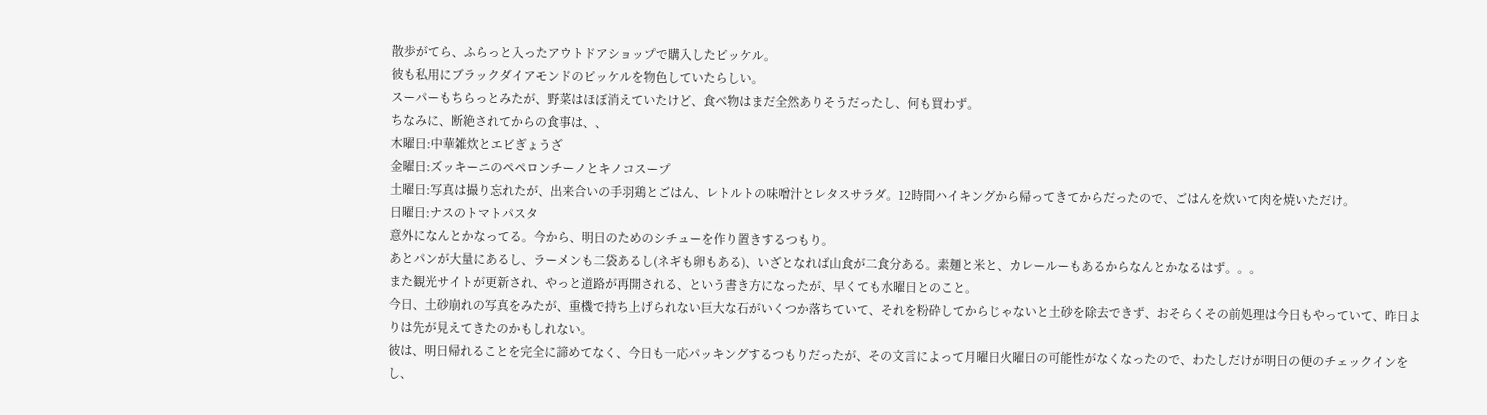散歩がてら、ふらっと入ったアウトドアショップで購入したピッケル。
彼も私用にブラックダイアモンドのピッケルを物色していたらしい。
スーパーもちらっとみたが、野菜はほぼ消えていたけど、食べ物はまだ全然ありそうだったし、何も買わず。
ちなみに、断絶されてからの食事は、、
木曜日:中華雑炊とエビぎょうざ
金曜日:ズッキーニのペペロンチーノとキノコスープ
土曜日:写真は撮り忘れたが、出来合いの手羽鶏とごはん、レトルトの味噌汁とレタスサラダ。12時間ハイキングから帰ってきてからだったので、ごはんを炊いて肉を焼いただけ。
日曜日:ナスのトマトパスタ
意外になんとかなってる。今から、明日のためのシチューを作り置きするつもり。
あとパンが大量にあるし、ラーメンも二袋あるし(ネギも卵もある)、いざとなれば山食が二食分ある。素麺と米と、カレールーもあるからなんとかなるはず。。。
また観光サイトが更新され、やっと道路が再開される、という書き方になったが、早くても水曜日とのこと。
今日、土砂崩れの写真をみたが、重機で持ち上げられない巨大な石がいくつか落ちていて、それを粉砕してからじゃないと土砂を除去できず、おそらくその前処理は今日もやっていて、昨日よりは先が見えてきたのかもしれない。
彼は、明日帰れることを完全に諦めてなく、今日も一応パッキングするつもりだったが、その文言によって月曜日火曜日の可能性がなくなったので、わたしだけが明日の便のチェックインをし、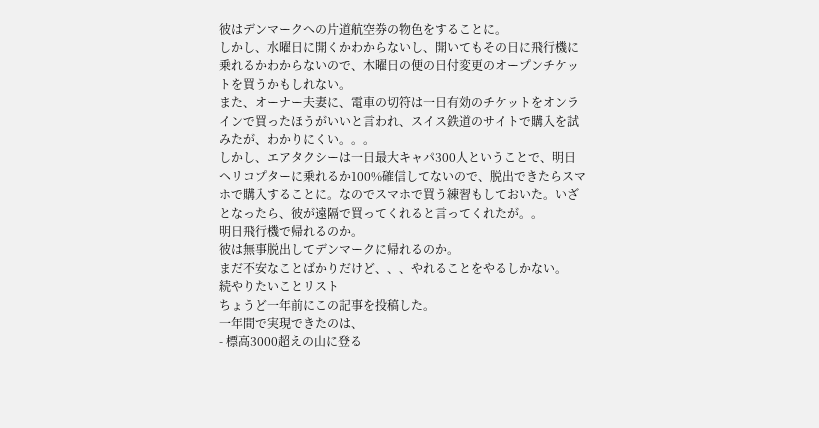彼はデンマークへの片道航空券の物色をすることに。
しかし、水曜日に開くかわからないし、開いてもその日に飛行機に乗れるかわからないので、木曜日の便の日付変更のオープンチケットを買うかもしれない。
また、オーナー夫妻に、電車の切符は一日有効のチケットをオンラインで買ったほうがいいと言われ、スイス鉄道のサイトで購入を試みたが、わかりにくい。。。
しかし、エアタクシーは一日最大キャパ300人ということで、明日ヘリコプターに乗れるか100%確信してないので、脱出できたらスマホで購入することに。なのでスマホで買う練習もしておいた。いざとなったら、彼が遠隔で買ってくれると言ってくれたが。。
明日飛行機で帰れるのか。
彼は無事脱出してデンマークに帰れるのか。
まだ不安なことばかりだけど、、、やれることをやるしかない。
続やりたいことリスト
ちょうど一年前にこの記事を投稿した。
一年間で実現できたのは、
- 標高3000超えの山に登る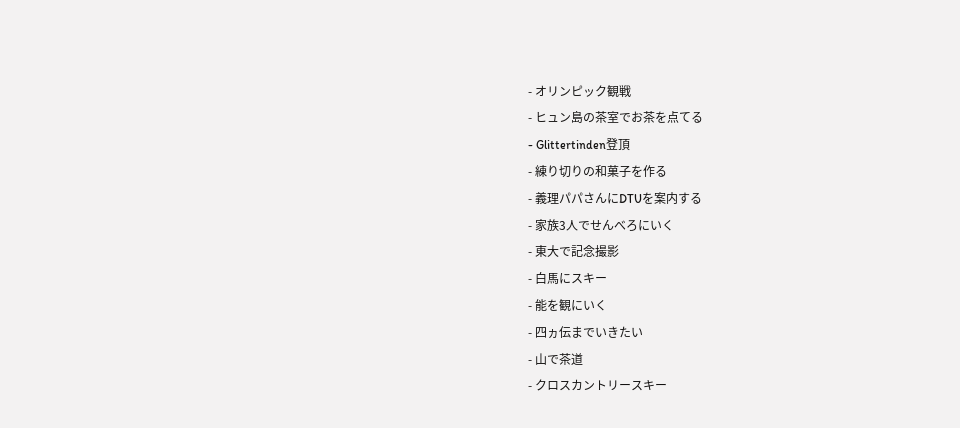- オリンピック観戦
- ヒュン島の茶室でお茶を点てる
- Glittertinden登頂
- 練り切りの和菓子を作る
- 義理パパさんにDTUを案内する
- 家族3人でせんべろにいく
- 東大で記念撮影
- 白馬にスキー
- 能を観にいく
- 四ヵ伝までいきたい
- 山で茶道
- クロスカントリースキー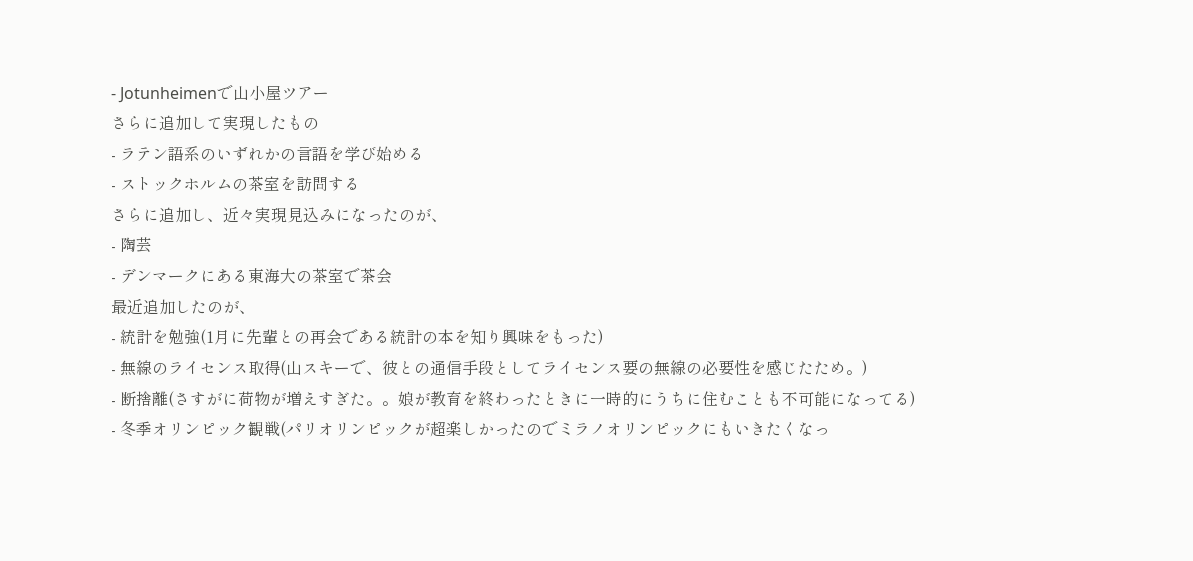- Jotunheimenで山小屋ツアー
さらに追加して実現したもの
- ラテン語系のいずれかの言語を学び始める
- ストックホルムの茶室を訪問する
さらに追加し、近々実現見込みになったのが、
- 陶芸
- デンマークにある東海大の茶室で茶会
最近追加したのが、
- 統計を勉強(1月に先輩との再会である統計の本を知り興味をもった)
- 無線のライセンス取得(山スキーで、彼との通信手段としてライセンス要の無線の必要性を感じたため。)
- 断捨離(さすがに荷物が増えすぎた。。娘が教育を終わったときに一時的にうちに住むことも不可能になってる)
- 冬季オリンピック観戦(パリオリンピックが超楽しかったのでミラノオリンピックにもいきたくなっ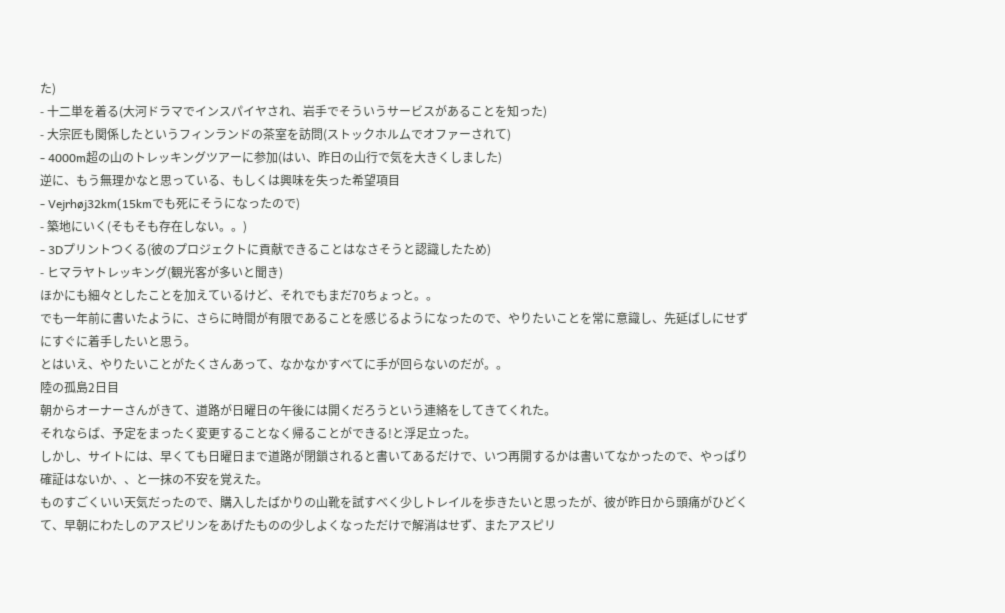た)
- 十二単を着る(大河ドラマでインスパイヤされ、岩手でそういうサービスがあることを知った)
- 大宗匠も関係したというフィンランドの茶室を訪問(ストックホルムでオファーされて)
- 4000m超の山のトレッキングツアーに参加(はい、昨日の山行で気を大きくしました)
逆に、もう無理かなと思っている、もしくは興味を失った希望項目
- Vejrhøj32km(15kmでも死にそうになったので)
- 築地にいく(そもそも存在しない。。)
- 3Dプリントつくる(彼のプロジェクトに貢献できることはなさそうと認識したため)
- ヒマラヤトレッキング(観光客が多いと聞き)
ほかにも細々としたことを加えているけど、それでもまだ70ちょっと。。
でも一年前に書いたように、さらに時間が有限であることを感じるようになったので、やりたいことを常に意識し、先延ばしにせずにすぐに着手したいと思う。
とはいえ、やりたいことがたくさんあって、なかなかすべてに手が回らないのだが。。
陸の孤島2日目
朝からオーナーさんがきて、道路が日曜日の午後には開くだろうという連絡をしてきてくれた。
それならば、予定をまったく変更することなく帰ることができる!と浮足立った。
しかし、サイトには、早くても日曜日まで道路が閉鎖されると書いてあるだけで、いつ再開するかは書いてなかったので、やっぱり確証はないか、、と一抹の不安を覚えた。
ものすごくいい天気だったので、購入したばかりの山靴を試すべく少しトレイルを歩きたいと思ったが、彼が昨日から頭痛がひどくて、早朝にわたしのアスピリンをあげたものの少しよくなっただけで解消はせず、またアスピリ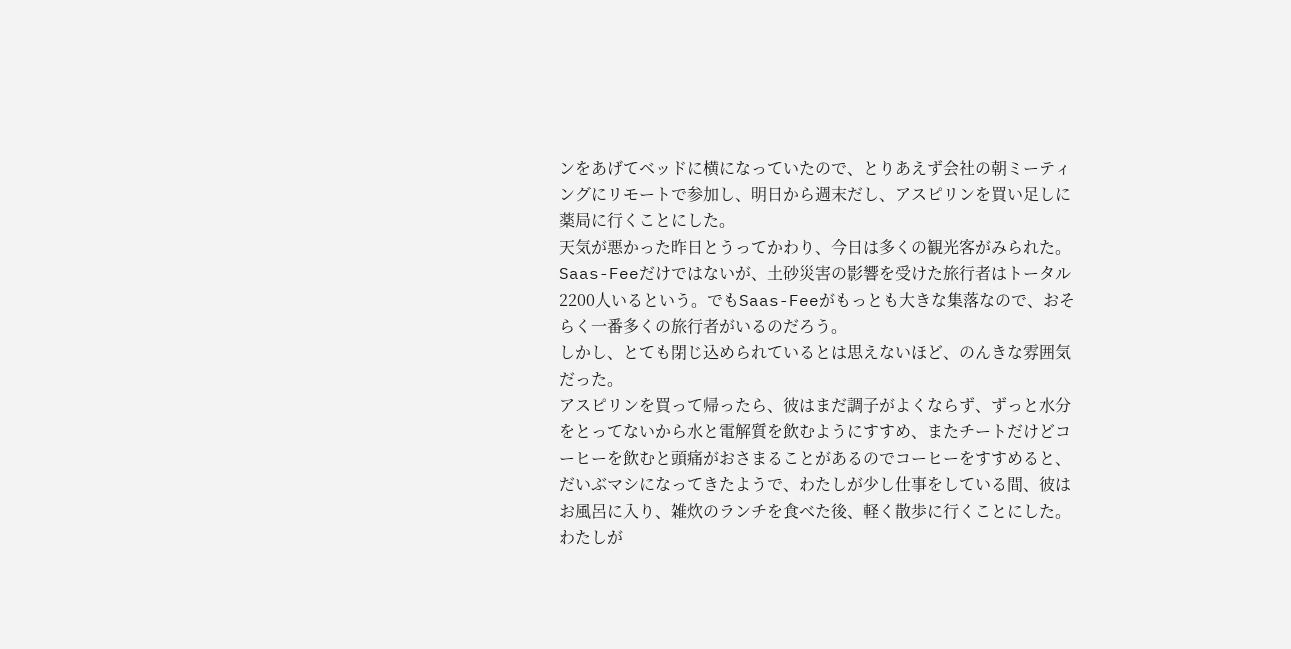ンをあげてベッドに横になっていたので、とりあえず会社の朝ミーティングにリモートで参加し、明日から週末だし、アスピリンを買い足しに薬局に行くことにした。
天気が悪かった昨日とうってかわり、今日は多くの観光客がみられた。
Saas-Feeだけではないが、土砂災害の影響を受けた旅行者はトータル2200人いるという。でもSaas-Feeがもっとも大きな集落なので、おそらく一番多くの旅行者がいるのだろう。
しかし、とても閉じ込められているとは思えないほど、のんきな雰囲気だった。
アスピリンを買って帰ったら、彼はまだ調子がよくならず、ずっと水分をとってないから水と電解質を飲むようにすすめ、またチートだけどコーヒーを飲むと頭痛がおさまることがあるのでコーヒーをすすめると、だいぶマシになってきたようで、わたしが少し仕事をしている間、彼はお風呂に入り、雑炊のランチを食べた後、軽く散歩に行くことにした。
わたしが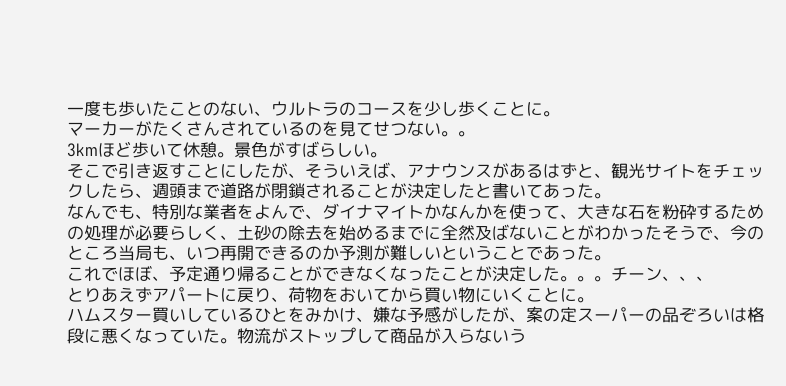一度も歩いたことのない、ウルトラのコースを少し歩くことに。
マーカーがたくさんされているのを見てせつない。。
3kmほど歩いて休憩。景色がすばらしい。
そこで引き返すことにしたが、そういえば、アナウンスがあるはずと、観光サイトをチェックしたら、週頭まで道路が閉鎖されることが決定したと書いてあった。
なんでも、特別な業者をよんで、ダイナマイトかなんかを使って、大きな石を粉砕するための処理が必要らしく、土砂の除去を始めるまでに全然及ばないことがわかったそうで、今のところ当局も、いつ再開できるのか予測が難しいということであった。
これでほぼ、予定通り帰ることができなくなったことが決定した。。。チーン、、、
とりあえずアパートに戻り、荷物をおいてから買い物にいくことに。
ハムスター買いしているひとをみかけ、嫌な予感がしたが、案の定スーパーの品ぞろいは格段に悪くなっていた。物流がストップして商品が入らないう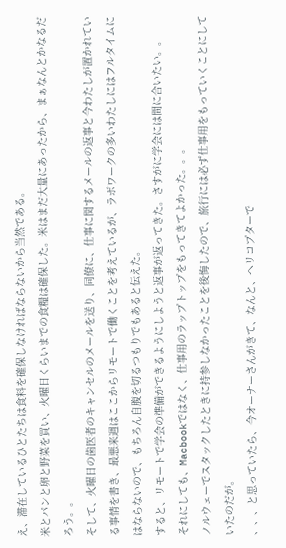え、滞在しているひとたちは食料を確保しなければならないから当然である。
米とパンと卵と野菜を買い、火曜日くらいまでの食糧は確保した。米はまだ大量にあったから、まぁなんとかなるだろう。。
そして、火曜日の歯医者のキャンセルのメールを送り、同僚に、仕事に関するメールの返事と今わたしが置かれている事情を書き、最悪来週はここからリモートで働くことを考えているが、ラボワークの多いわたしにはフルタイムにはならないので、もちろん自腹を切るつもりでもあると伝えた。
すると、リモートで学会の準備ができるようにしようと返事が返ってきた。さすがに学会には間に合いたい。。
それにしても、Macbookではなく、仕事用のラップトップをもってきてよかった。。。
ノルウェーでスタックしたときに持参しなかったことを後悔したので、旅行には必ず仕事用をもっていくことにしていたのだが。
、、、と思っていたら、今オーナーさんがきて、なんと、ヘリコプターで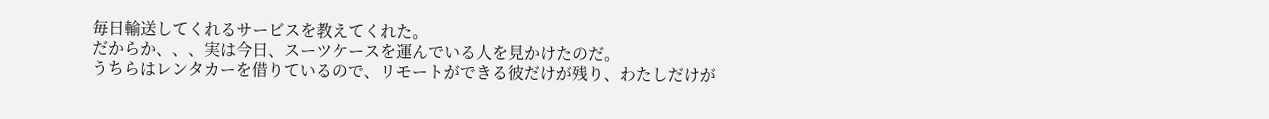毎日輸送してくれるサービスを教えてくれた。
だからか、、、実は今日、スーツケースを運んでいる人を見かけたのだ。
うちらはレンタカーを借りているので、リモートができる彼だけが残り、わたしだけが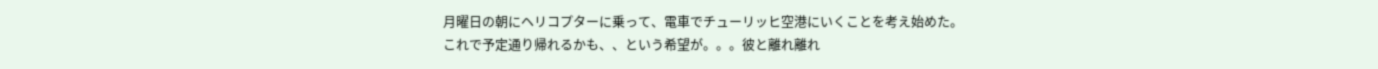月曜日の朝にヘリコプターに乗って、電車でチューリッヒ空港にいくことを考え始めた。
これで予定通り帰れるかも、、という希望が。。。彼と離れ離れ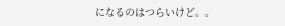になるのはつらいけど。。